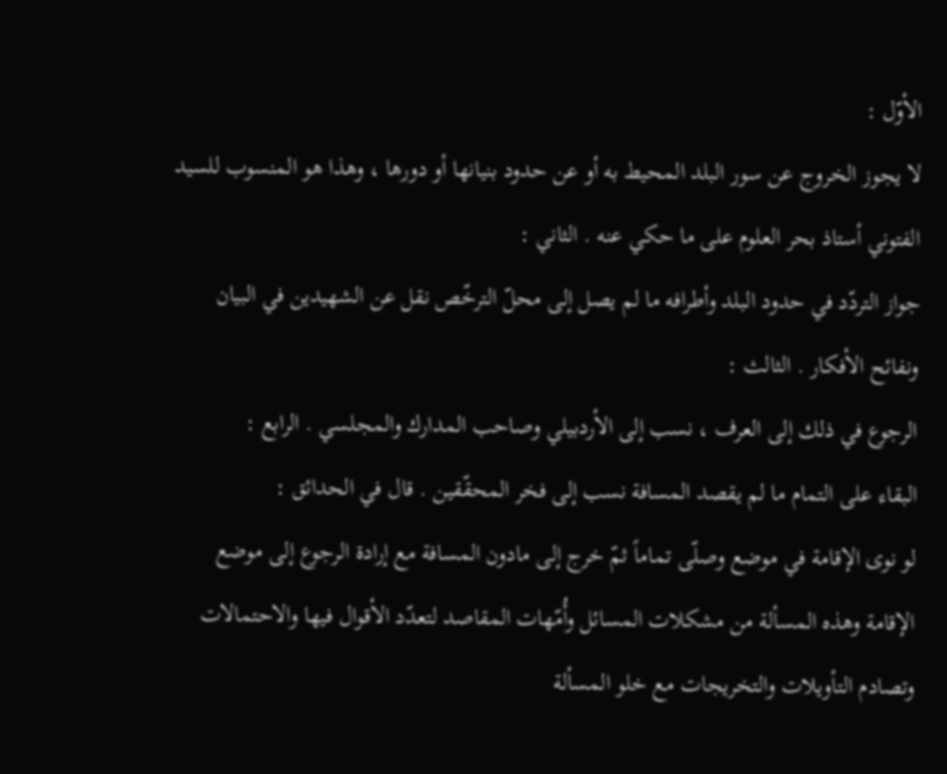الأوّل :
لا يجوز الخروج عن سور البلد المحيط به أو عن حدود بنيانها أو دورها ، وهذا هو المنسوب للسيد الفتوني أستاذ بحر العلوم على ما حكي عنه . الثاني :
جواز التردّد في حدود البلد وأطرافه ما لم يصل إلى محلّ الترخّص نقل عن الشهيدين في البيان ونفائح الأفكار . الثالث :
الرجوع في ذلك إلى العرف ، نسب إلى الأردبيلي وصاحب المدارك والمجلسي . الرابع :
البقاء على التمام ما لم يقصد المسافة نسب إلى فخر المحقّقين . قال في الحدائق :
لو نوى الإقامة في موضع وصلّى تماماً ثمّ خرج إلى مادون المسافة مع إرادة الرجوع إلى موضع الإقامة وهذه المسألة من مشكلات المسائل وأُمّهات المقاصد لتعدّد الأقوال فيها والاحتمالات وتصادم التأويلات والتخريجات مع خلو المسألة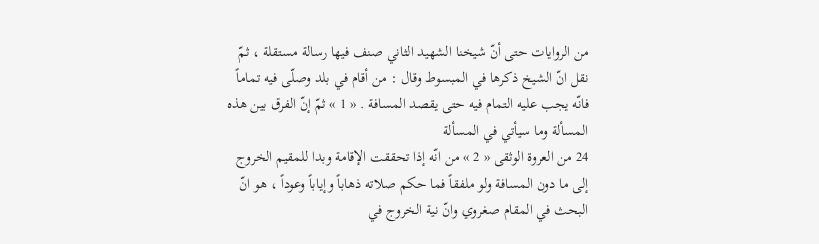من الروايات حتى أنّ شيخنا الشهيد الثاني صنف فيها رسالة مستقلة ، ثمّ نقل انّ الشيخ ذكرها في المبسوط وقال : من أقام في بلد وصلّى فيه تماماً فانّه يجب عليه التمام فيه حتى يقصد المسافة . « 1 » ثمّ إنّ الفرق بين هذه المسألة وما سيأتي في المسألة
24 من العروة الوثقى « 2 » من انّه إذا تحققت الإقامة وبدا للمقيم الخروج إلى ما دون المسافة ولو ملفقاً فما حكم صلاته ذهاباً وإياباً وعوداً ، هو انّ البحث في المقام صغروي وانّ نية الخروج في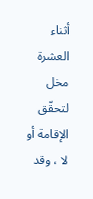أثناء العشرة مخل لتحقّق الإقامة أو لا ، وقد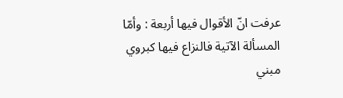عرفت انّ الأقوال فيها أربعة : وأمّا المسألة الآتية فالنزاع فيها كبروي مبني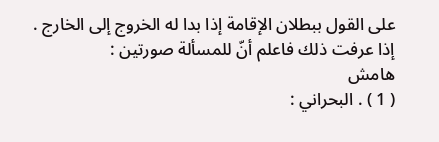على القول ببطلان الإقامة إذا بدا له الخروج إلى الخارج .
إذا عرفت ذلك فاعلم أنّ للمسألة صورتين :
هامش
( 1 ) . البحراني :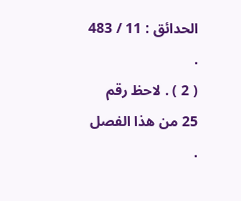الحدائق : 11 / 483 .
( 2 ) . لاحظ رقم 25 من هذا الفصل .